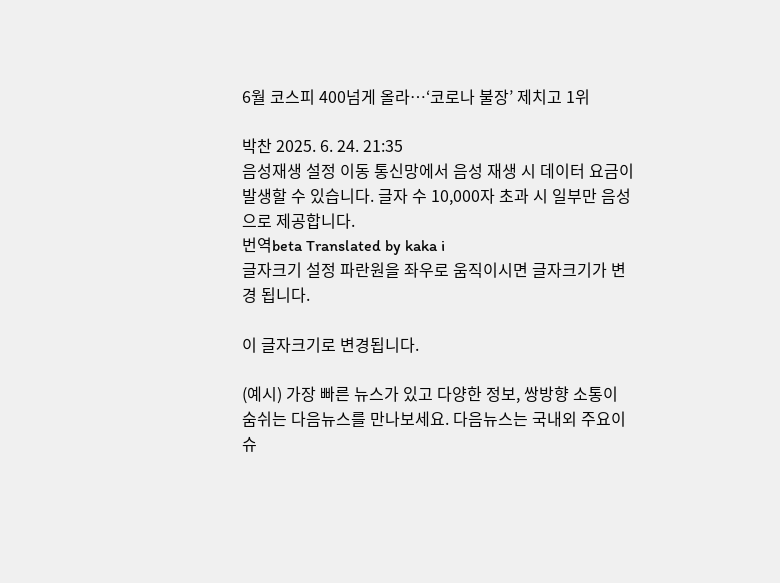6월 코스피 400넘게 올라…‘코로나 불장’ 제치고 1위

박찬 2025. 6. 24. 21:35
음성재생 설정 이동 통신망에서 음성 재생 시 데이터 요금이 발생할 수 있습니다. 글자 수 10,000자 초과 시 일부만 음성으로 제공합니다.
번역beta Translated by kaka i
글자크기 설정 파란원을 좌우로 움직이시면 글자크기가 변경 됩니다.

이 글자크기로 변경됩니다.

(예시) 가장 빠른 뉴스가 있고 다양한 정보, 쌍방향 소통이 숨쉬는 다음뉴스를 만나보세요. 다음뉴스는 국내외 주요이슈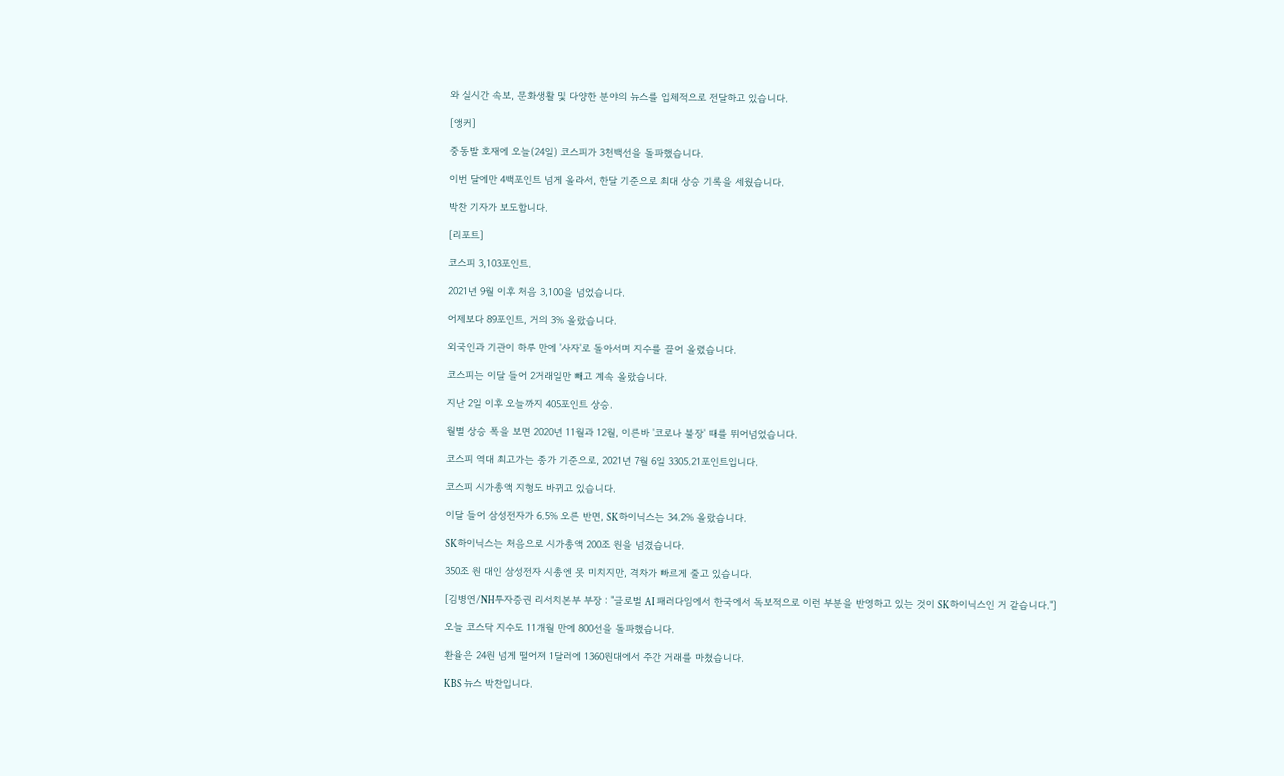와 실시간 속보, 문화생활 및 다양한 분야의 뉴스를 입체적으로 전달하고 있습니다.

[앵커]

중동발 호재에 오늘(24일) 코스피가 3천백선을 돌파했습니다.

이번 달에만 4백포인트 넘게 올라서, 한달 기준으로 최대 상승 기록을 세웠습니다.

박찬 기자가 보도합니다.

[리포트]

코스피 3,103포인트.

2021년 9월 이후 처음 3,100을 넘었습니다.

어제보다 89포인트, 거의 3% 올랐습니다.

외국인과 기관이 하루 만에 '사자'로 돌아서며 지수를 끌어 올렸습니다.

코스피는 이달 들어 2거래일만 빼고 계속 올랐습니다.

지난 2일 이후 오늘까지 405포인트 상승.

월별 상승 폭을 보면 2020년 11월과 12월, 이른바 '코로나 불장' 때를 뛰어넘었습니다.

코스피 역대 최고가는 종가 기준으로, 2021년 7월 6일 3305.21포인트입니다.

코스피 시가총액 지형도 바뀌고 있습니다.

이달 들어 삼성전자가 6.5% 오른 반면, SK하이닉스는 34.2% 올랐습니다.

SK하이닉스는 처음으로 시가총액 200조 원을 넘겼습니다.

350조 원 대인 삼성전자 시총엔 못 미치지만, 격차가 빠르게 줄고 있습니다.

[김병연/NH투자증권 리서치본부 부장 : "글로벌 AI 패러다임에서 한국에서 독보적으로 이런 부분을 반영하고 있는 것이 SK하이닉스인 거 같습니다."]

오늘 코스닥 지수도 11개월 만에 800선을 돌파했습니다.

환율은 24원 넘게 떨어져 1달러에 1360원대에서 주간 거래를 마쳤습니다.

KBS 뉴스 박찬입니다.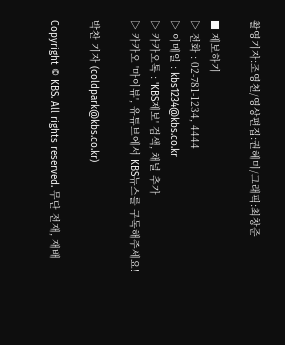촬영기자:조영천/영상편집:권혜미/그래픽:최창준

■ 제보하기
▷ 전화 : 02-781-1234, 4444
▷ 이메일 : kbs1234@kbs.co.kr
▷ 카카오톡 : 'KBS제보' 검색, 채널 추가
▷ 카카오 '마이뷰', 유튜브에서 KBS뉴스를 구독해주세요!

박찬 기자 (coldpark@kbs.co.kr)

Copyright © KBS. All rights reserved. 무단 전재, 재배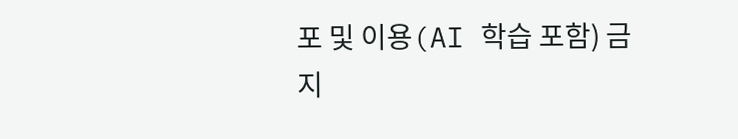포 및 이용(AI 학습 포함) 금지